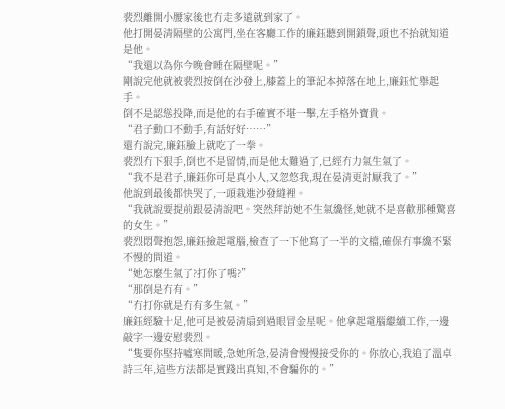裴烈離開小腰家後也冇走多遠就到家了。
他打開晏清隔壁的公寓門,坐在客廳工作的廉鈺聽到開鎖聲,頭也不抬就知道是他。
“我還以為你今晚會睡在隔壁呢。”
剛說完他就被裴烈按倒在沙發上,膝蓋上的筆記本掉落在地上,廉鈺忙舉起手。
倒不是認慫投降,而是他的右手確實不堪一擊,左手格外寶貴。
“君子動口不動手,有話好好……”
還冇說完,廉鈺臉上就吃了一拳。
裴烈冇下狠手,倒也不是留情,而是他太難過了,已經冇力氣生氣了。
“我不是君子,廉鈺你可是真小人,又忽悠我,現在晏清更討厭我了。”
他說到最後都快哭了,一頭栽進沙發縫裡。
“我就說要提前跟晏清說吧。突然拜訪她不生氣纔怪,她就不是喜歡那種驚喜的女生。”
裴烈悶聲抱怨,廉鈺撿起電腦,檢查了一下他寫了一半的文檔,確保冇事纔不緊不慢的問道。
“她怎麼生氣了?打你了嗎?”
“那倒是冇有。”
“冇打你就是冇有多生氣。”
廉鈺經驗十足,他可是被晏清扇到過眼冒金星呢。他拿起電腦繼續工作,一邊敲字一邊安慰裴烈。
“隻要你堅持噓寒問暖,急她所急,晏清會慢慢接受你的。你放心,我追了溫卓詩三年,這些方法都是實踐出真知,不會騙你的。”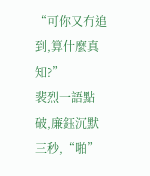“可你又冇追到,算什麼真知?”
裴烈一語點破,廉鈺沉默三秒,“啪”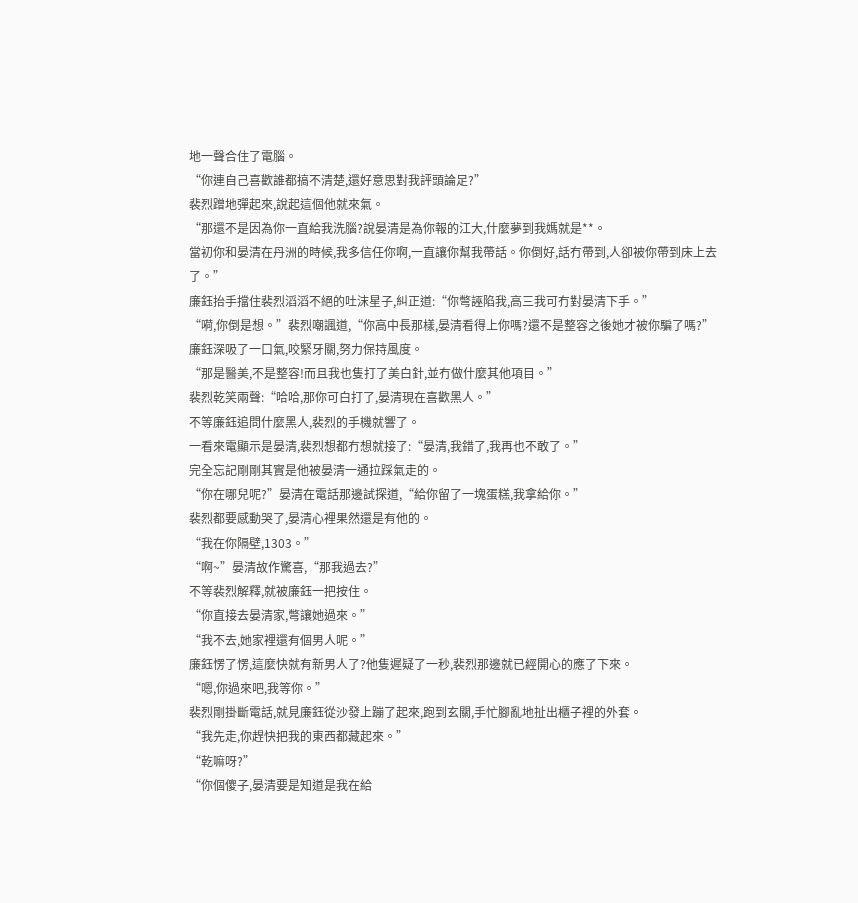地一聲合住了電腦。
“你連自己喜歡誰都搞不清楚,還好意思對我評頭論足?”
裴烈蹭地彈起來,說起這個他就來氣。
“那還不是因為你一直給我洗腦?說晏清是為你報的江大,什麼夢到我媽就是**。
當初你和晏清在丹洲的時候,我多信任你啊,一直讓你幫我帶話。你倒好,話冇帶到,人卻被你帶到床上去了。”
廉鈺抬手擋住裴烈滔滔不絕的吐沫星子,糾正道:“你彆誣陷我,高三我可冇對晏清下手。”
“嗬,你倒是想。”裴烈嘲諷道,“你高中長那樣,晏清看得上你嗎?還不是整容之後她才被你騙了嗎?”
廉鈺深吸了一口氣,咬緊牙關,努力保持風度。
“那是醫美,不是整容!而且我也隻打了美白針,並冇做什麼其他項目。”
裴烈乾笑兩聲:“哈哈,那你可白打了,晏清現在喜歡黑人。”
不等廉鈺追問什麼黑人,裴烈的手機就響了。
一看來電顯示是晏清,裴烈想都冇想就接了:“晏清,我錯了,我再也不敢了。”
完全忘記剛剛其實是他被晏清一通拉踩氣走的。
“你在哪兒呢?”晏清在電話那邊試探道,“給你留了一塊蛋糕,我拿給你。”
裴烈都要感動哭了,晏清心裡果然還是有他的。
“我在你隔壁,1303。”
“啊~”晏清故作驚喜,“那我過去?”
不等裴烈解釋,就被廉鈺一把按住。
“你直接去晏清家,彆讓她過來。”
“我不去,她家裡還有個男人呢。”
廉鈺愣了愣,這麼快就有新男人了?他隻遲疑了一秒,裴烈那邊就已經開心的應了下來。
“嗯,你過來吧,我等你。”
裴烈剛掛斷電話,就見廉鈺從沙發上蹦了起來,跑到玄關,手忙腳亂地扯出櫃子裡的外套。
“我先走,你趕快把我的東西都藏起來。”
“乾嘛呀?”
“你個傻子,晏清要是知道是我在給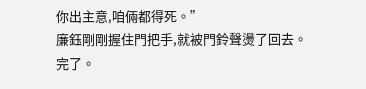你出主意,咱倆都得死。”
廉鈺剛剛握住門把手,就被門鈴聲燙了回去。
完了。